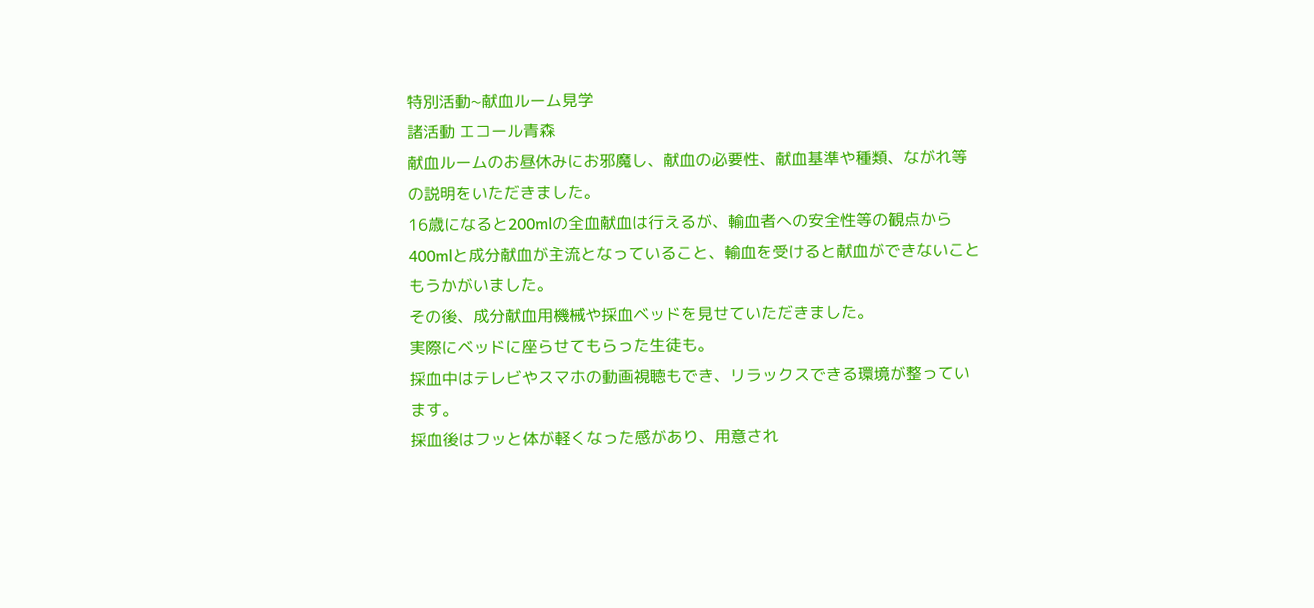特別活動~献血ルーム見学
諸活動 エコール青森
献血ルームのお昼休みにお邪魔し、献血の必要性、献血基準や種類、ながれ等の説明をいただきました。
16歳になると200mlの全血献血は行えるが、輸血者への安全性等の観点から400mlと成分献血が主流となっていること、輸血を受けると献血ができないこともうかがいました。
その後、成分献血用機械や採血ベッドを見せていただきました。
実際にベッドに座らせてもらった生徒も。
採血中はテレビやスマホの動画視聴もでき、リラックスできる環境が整っています。
採血後はフッと体が軽くなった感があり、用意され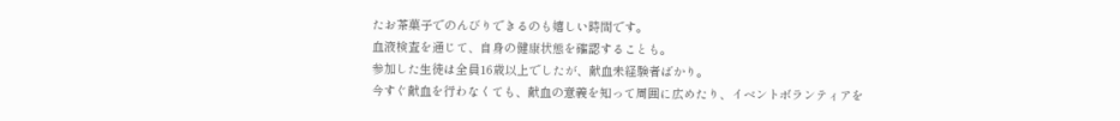たお茶菓子でのんびりできるのも嬉しい時間です。
血液検査を通じて、自身の健康状態を確認することも。
参加した生徒は全員16歳以上でしたが、献血未経験者ばかり。
今すぐ献血を行わなくても、献血の意義を知って周囲に広めたり、イベントボランティアを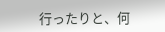行ったりと、何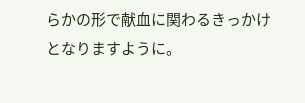らかの形で献血に関わるきっかけとなりますように。